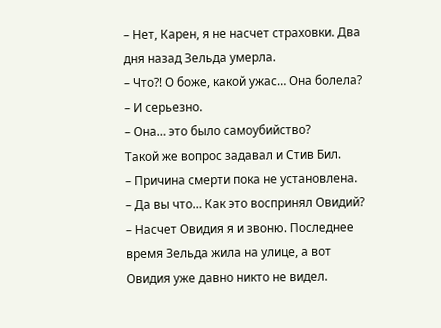– Нет, Карен, я не насчет страховки. Два дня назад Зельда умерла.
– Что?! О боже, какой ужас… Она болела?
– И серьезно.
– Она… это было самоубийство?
Такой же вопрос задавал и Стив Бил.
– Причина смерти пока не установлена.
– Да вы что… Как это воспринял Овидий?
– Насчет Овидия я и звоню. Последнее время Зельда жила на улице, а вот Овидия уже давно никто не видел.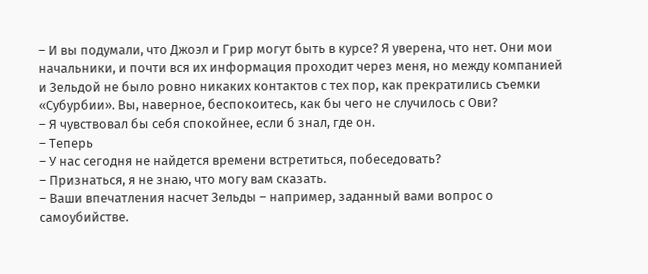– И вы подумали, что Джоэл и Грир могут быть в курсе? Я уверена, что нет. Они мои начальники, и почти вся их информация проходит через меня, но между компанией и Зельдой не было ровно никаких контактов с тех пор, как прекратились съемки «Субурбии». Вы, наверное, беспокоитесь, как бы чего не случилось с Ови?
– Я чувствовал бы себя спокойнее, если б знал, где он.
– Теперь
– У нас сегодня не найдется времени встретиться, побеседовать?
– Признаться, я не знаю, что могу вам сказать.
– Ваши впечатления насчет Зельды – например, заданный вами вопрос о самоубийстве.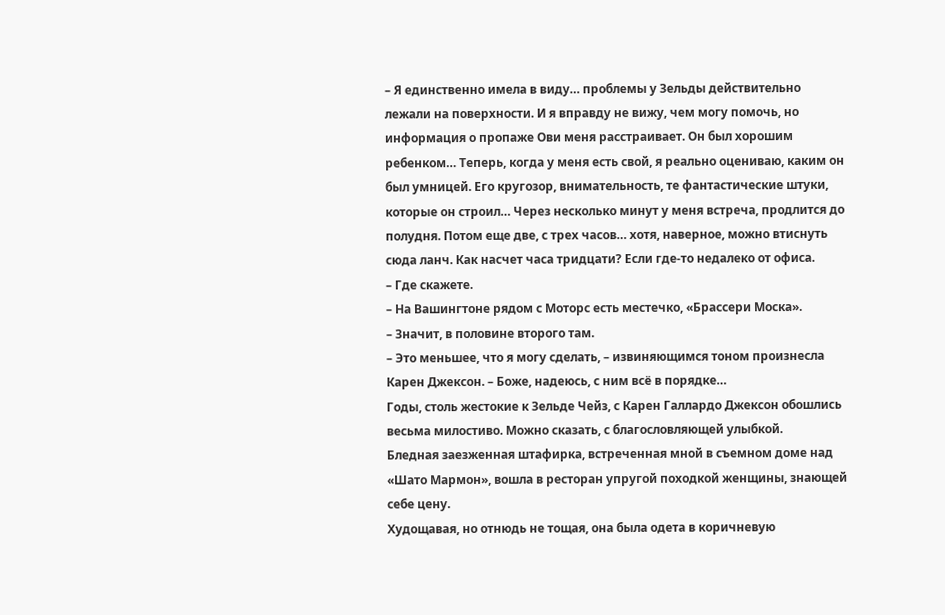– Я единственно имела в виду… проблемы у Зельды действительно лежали на поверхности. И я вправду не вижу, чем могу помочь, но информация о пропаже Ови меня расстраивает. Он был хорошим ребенком… Теперь, когда у меня есть свой, я реально оцениваю, каким он был умницей. Его кругозор, внимательность, те фантастические штуки, которые он строил… Через несколько минут у меня встреча, продлится до полудня. Потом еще две, с трех часов… хотя, наверное, можно втиснуть сюда ланч. Как насчет часа тридцати? Если где-то недалеко от офиса.
– Где скажете.
– На Вашингтоне рядом с Моторс есть местечко, «Брассери Моска».
– Значит, в половине второго там.
– Это меньшее, что я могу сделать, – извиняющимся тоном произнесла Карен Джексон. – Боже, надеюсь, с ним всё в порядке…
Годы, столь жестокие к Зельде Чейз, с Карен Галлардо Джексон обошлись весьма милостиво. Можно сказать, с благословляющей улыбкой.
Бледная заезженная штафирка, встреченная мной в съемном доме над «Шато Мармон», вошла в ресторан упругой походкой женщины, знающей себе цену.
Худощавая, но отнюдь не тощая, она была одета в коричневую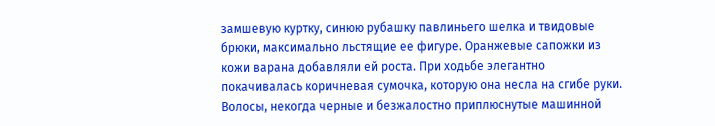замшевую куртку, синюю рубашку павлиньего шелка и твидовые брюки, максимально льстящие ее фигуре. Оранжевые сапожки из кожи варана добавляли ей роста. При ходьбе элегантно покачивалась коричневая сумочка, которую она несла на сгибе руки.
Волосы, некогда черные и безжалостно приплюснутые машинной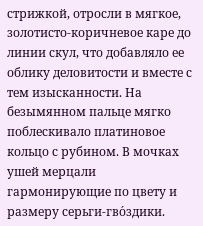стрижкой, отросли в мягкое, золотисто-коричневое каре до линии скул, что добавляло ее облику деловитости и вместе с тем изысканности. На безымянном пальце мягко поблескивало платиновое кольцо с рубином. В мочках ушей мерцали гармонирующие по цвету и размеру серьги-гво́здики.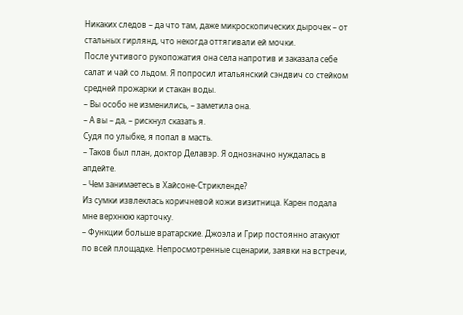Никаких следов – да что там, даже микроскопических дырочек – от стальных гирлянд, что некогда оттягивали ей мочки.
После учтивого рукопожатия она села напротив и заказала себе салат и чай со льдом. Я попросил итальянский сэндвич со стейком средней прожарки и стакан воды.
– Вы особо не изменились, – заметила она.
– А вы – да, – рискнул сказать я.
Судя по улыбке, я попал в масть.
– Таков был план, доктор Делавэр. Я однозначно нуждалась в апдейте.
– Чем занимаетесь в Хайсоне-Стрикленде?
Из сумки извлеклась коричневой кожи визитница. Карен подала мне верхнюю карточку.
– Функции больше вратарские. Джоэла и Грир постоянно атакуют по всей площадке. Непросмотренные сценарии, заявки на встречи,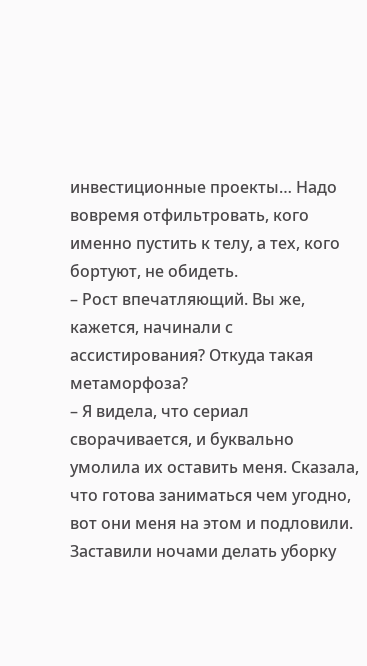инвестиционные проекты… Надо вовремя отфильтровать, кого именно пустить к телу, а тех, кого бортуют, не обидеть.
– Рост впечатляющий. Вы же, кажется, начинали с ассистирования? Откуда такая метаморфоза?
– Я видела, что сериал сворачивается, и буквально умолила их оставить меня. Сказала, что готова заниматься чем угодно, вот они меня на этом и подловили. Заставили ночами делать уборку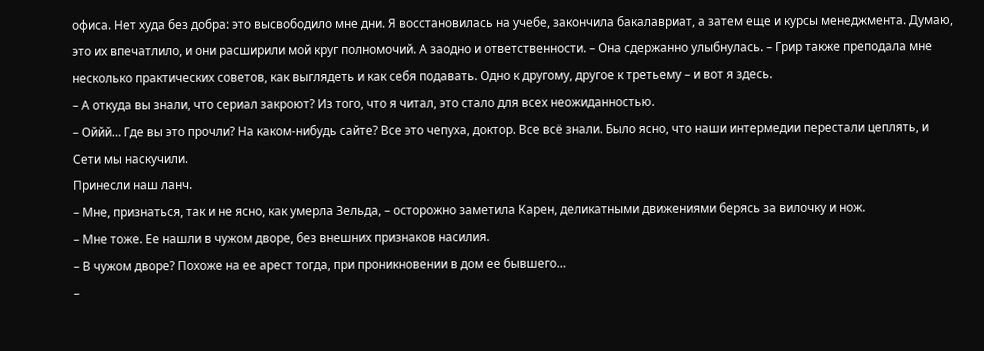офиса. Нет худа без добра: это высвободило мне дни. Я восстановилась на учебе, закончила бакалавриат, а затем еще и курсы менеджмента. Думаю, это их впечатлило, и они расширили мой круг полномочий. А заодно и ответственности. – Она сдержанно улыбнулась. – Грир также преподала мне несколько практических советов, как выглядеть и как себя подавать. Одно к другому, другое к третьему – и вот я здесь.
– А откуда вы знали, что сериал закроют? Из того, что я читал, это стало для всех неожиданностью.
– Оййй… Где вы это прочли? На каком-нибудь сайте? Все это чепуха, доктор. Все всё знали. Было ясно, что наши интермедии перестали цеплять, и Сети мы наскучили.
Принесли наш ланч.
– Мне, признаться, так и не ясно, как умерла Зельда, – осторожно заметила Карен, деликатными движениями берясь за вилочку и нож.
– Мне тоже. Ее нашли в чужом дворе, без внешних признаков насилия.
– В чужом дворе? Похоже на ее арест тогда, при проникновении в дом ее бывшего…
–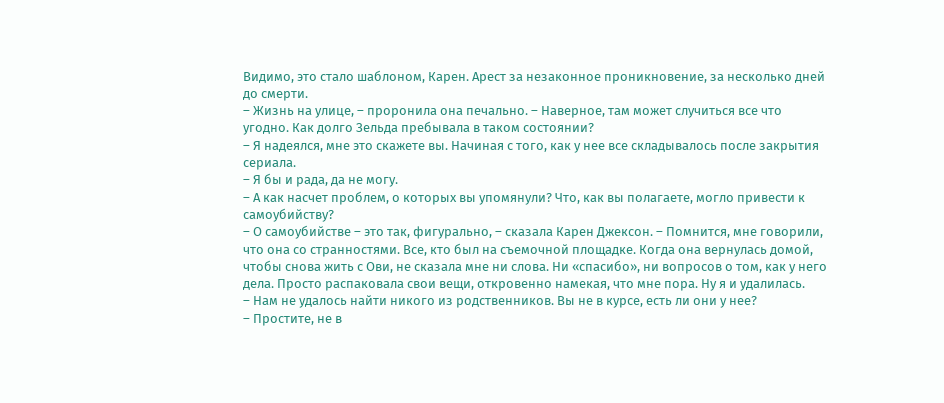Видимо, это стало шаблоном, Карен. Арест за незаконное проникновение, за несколько дней до смерти.
– Жизнь на улице, – проронила она печально. – Наверное, там может случиться все что угодно. Как долго Зельда пребывала в таком состоянии?
– Я надеялся, мне это скажете вы. Начиная с того, как у нее все складывалось после закрытия сериала.
– Я бы и рада, да не могу.
– А как насчет проблем, о которых вы упомянули? Что, как вы полагаете, могло привести к самоубийству?
– О самоубийстве – это так, фигурально, – сказала Карен Джексон. – Помнится, мне говорили, что она со странностями. Все, кто был на съемочной площадке. Когда она вернулась домой, чтобы снова жить с Ови, не сказала мне ни слова. Ни «спасибо», ни вопросов о том, как у него дела. Просто распаковала свои вещи, откровенно намекая, что мне пора. Ну я и удалилась.
– Нам не удалось найти никого из родственников. Вы не в курсе, есть ли они у нее?
– Простите, не в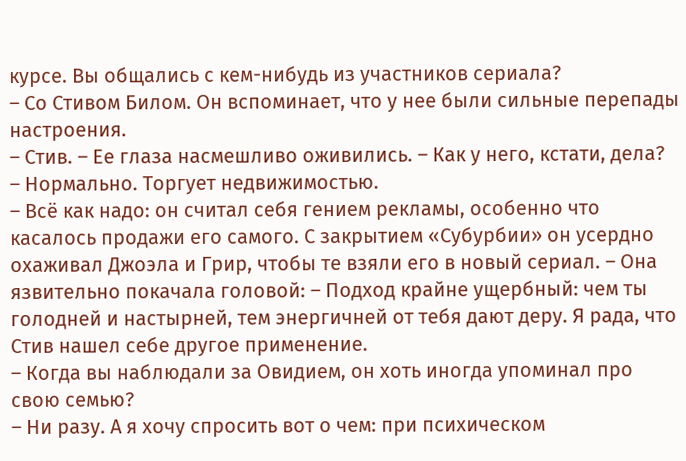курсе. Вы общались с кем-нибудь из участников сериала?
– Со Стивом Билом. Он вспоминает, что у нее были сильные перепады настроения.
– Стив. – Ее глаза насмешливо оживились. – Как у него, кстати, дела?
– Нормально. Торгует недвижимостью.
– Всё как надо: он считал себя гением рекламы, особенно что касалось продажи его самого. С закрытием «Субурбии» он усердно охаживал Джоэла и Грир, чтобы те взяли его в новый сериал. – Она язвительно покачала головой: – Подход крайне ущербный: чем ты голодней и настырней, тем энергичней от тебя дают деру. Я рада, что Стив нашел себе другое применение.
– Когда вы наблюдали за Овидием, он хоть иногда упоминал про свою семью?
– Ни разу. А я хочу спросить вот о чем: при психическом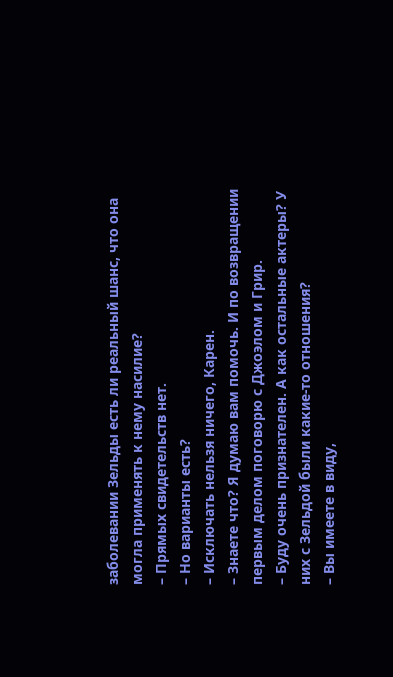заболевании Зельды есть ли реальный шанс, что она могла применять к нему насилие?
– Прямых свидетельств нет.
– Но варианты есть?
– Исключать нельзя ничего, Карен.
– Знаете что? Я думаю вам помочь. И по возвращении первым делом поговорю с Джоэлом и Грир.
– Буду очень признателен. А как остальные актеры? У них с Зельдой были какие-то отношения?
– Вы имеете в виду,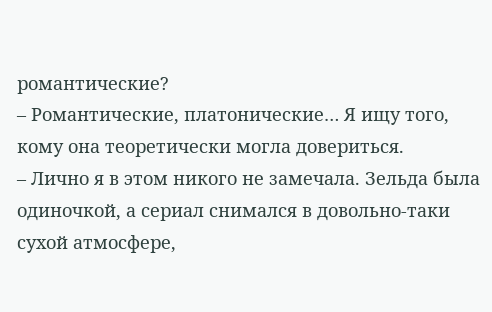романтические?
– Романтические, платонические… Я ищу того, кому она теоретически могла довериться.
– Лично я в этом никого не замечала. Зельда была одиночкой, а сериал снимался в довольно-таки сухой атмосфере,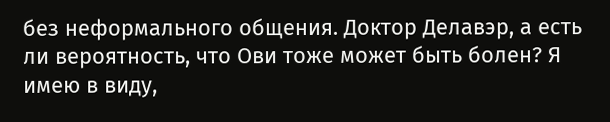без неформального общения. Доктор Делавэр, а есть ли вероятность, что Ови тоже может быть болен? Я имею в виду,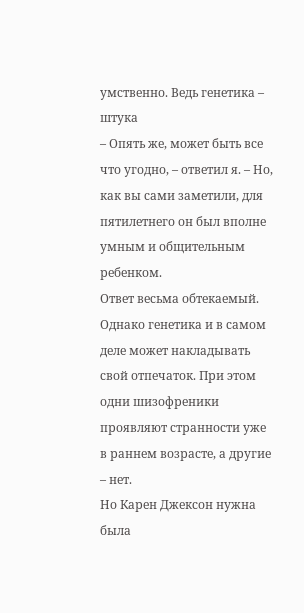умственно. Ведь генетика – штука
– Опять же, может быть все что угодно, – ответил я. – Но, как вы сами заметили, для пятилетнего он был вполне умным и общительным ребенком.
Ответ весьма обтекаемый. Однако генетика и в самом деле может накладывать свой отпечаток. При этом одни шизофреники проявляют странности уже в раннем возрасте, а другие – нет.
Но Карен Джексон нужна была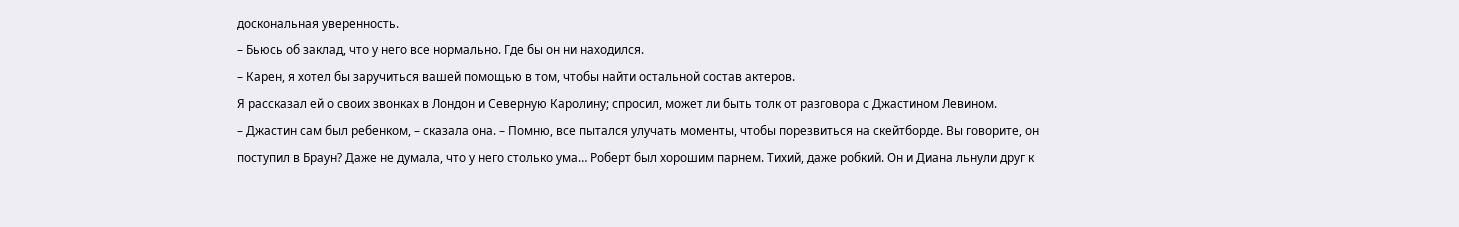доскональная уверенность.
– Бьюсь об заклад, что у него все нормально. Где бы он ни находился.
– Карен, я хотел бы заручиться вашей помощью в том, чтобы найти остальной состав актеров.
Я рассказал ей о своих звонках в Лондон и Северную Каролину; спросил, может ли быть толк от разговора с Джастином Левином.
– Джастин сам был ребенком, – сказала она. – Помню, все пытался улучать моменты, чтобы порезвиться на скейтборде. Вы говорите, он поступил в Браун? Даже не думала, что у него столько ума… Роберт был хорошим парнем. Тихий, даже робкий. Он и Диана льнули друг к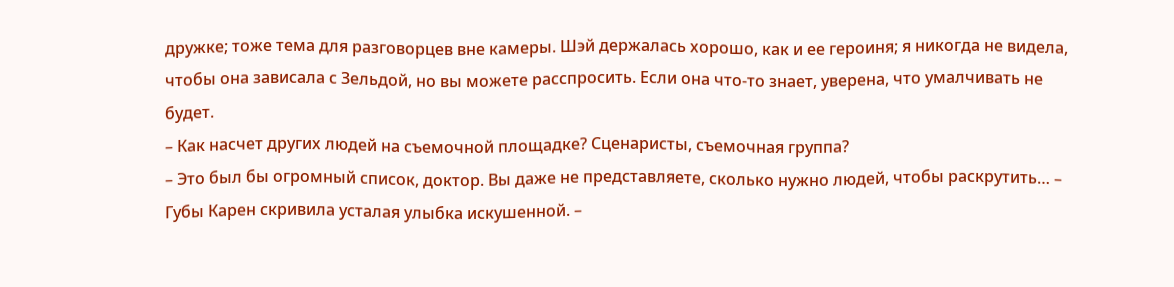дружке; тоже тема для разговорцев вне камеры. Шэй держалась хорошо, как и ее героиня; я никогда не видела, чтобы она зависала с Зельдой, но вы можете расспросить. Если она что-то знает, уверена, что умалчивать не будет.
– Как насчет других людей на съемочной площадке? Сценаристы, съемочная группа?
– Это был бы огромный список, доктор. Вы даже не представляете, сколько нужно людей, чтобы раскрутить… – Губы Карен скривила усталая улыбка искушенной. –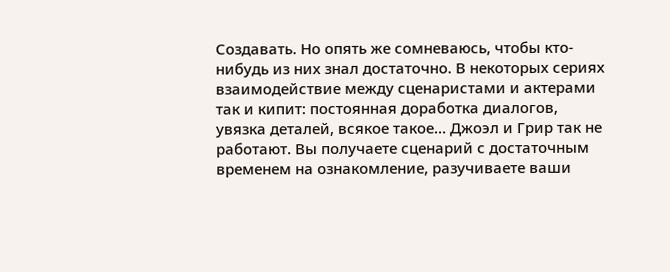Создавать. Но опять же сомневаюсь, чтобы кто-нибудь из них знал достаточно. В некоторых сериях взаимодействие между сценаристами и актерами так и кипит: постоянная доработка диалогов, увязка деталей, всякое такое… Джоэл и Грир так не работают. Вы получаете сценарий с достаточным временем на ознакомление, разучиваете ваши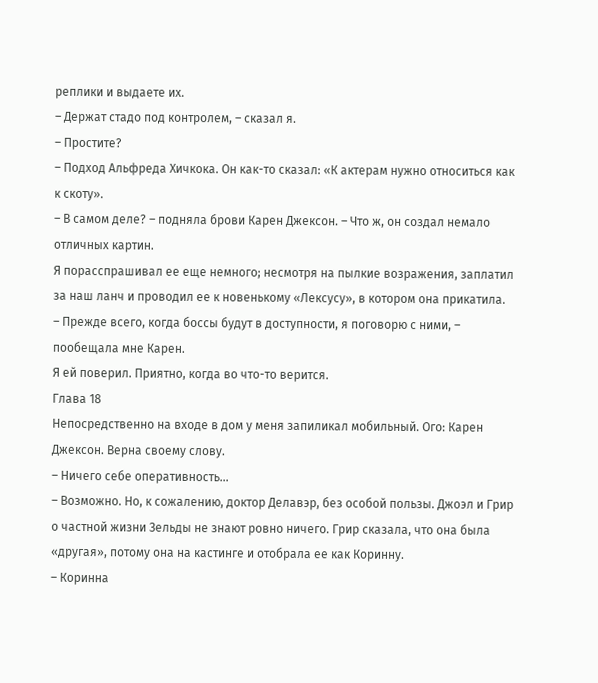реплики и выдаете их.
– Держат стадо под контролем, – сказал я.
– Простите?
– Подход Альфреда Хичкока. Он как-то сказал: «К актерам нужно относиться как к скоту».
– В самом деле? – подняла брови Карен Джексон. – Что ж, он создал немало отличных картин.
Я порасспрашивал ее еще немного; несмотря на пылкие возражения, заплатил за наш ланч и проводил ее к новенькому «Лексусу», в котором она прикатила.
– Прежде всего, когда боссы будут в доступности, я поговорю с ними, – пообещала мне Карен.
Я ей поверил. Приятно, когда во что-то верится.
Глава 18
Непосредственно на входе в дом у меня запиликал мобильный. Ого: Карен Джексон. Верна своему слову.
– Ничего себе оперативность…
– Возможно. Но, к сожалению, доктор Делавэр, без особой пользы. Джоэл и Грир о частной жизни Зельды не знают ровно ничего. Грир сказала, что она была «другая», потому она на кастинге и отобрала ее как Коринну.
– Коринна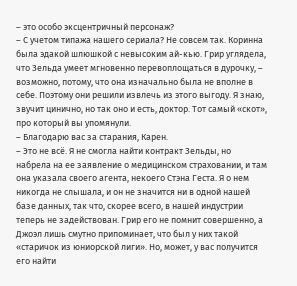– это особо эксцентричный персонаж?
– С учетом типажа нашего сериала? Не совсем так. Коринна была эдакой шлюшкой с невысоким ай-кью. Грир углядела, что Зельда умеет мгновенно перевоплощаться в дурочку, – возможно, потому, что она изначально была не вполне в себе. Поэтому они решили извлечь из этого выгоду. Я знаю, звучит цинично, но так оно и есть, доктор. Тот самый «скот», про который вы упомянули.
– Благодарю вас за старания, Карен.
– Это не всё. Я не смогла найти контракт Зельды, но набрела на ее заявление о медицинском страховании, и там она указала своего агента, некоего Стэна Геста. Я о нем никогда не слышала, и он не значится ни в одной нашей базе данных, так что, скорее всего, в нашей индустрии теперь не задействован. Грир его не помнит совершенно, а Джоэл лишь смутно припоминает, что был у них такой «старичок из юниорской лиги». Но, может, у вас получится его найти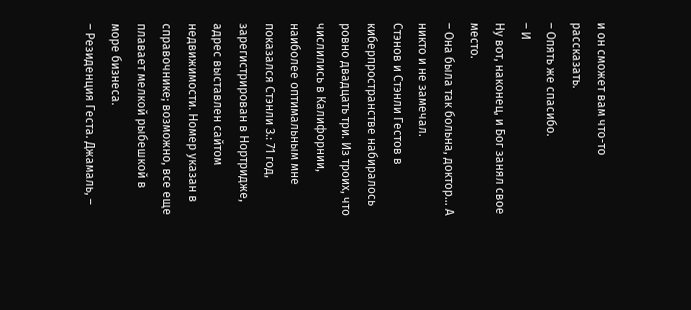и он сможет вам что-то рассказать.
– Опять же спасибо.
– И
Ну вот, наконец, и Бог занял свое место.
– Она была так больна, доктор… А никто и не замечал.
Стэнов и Стэнли Гестов в киберпространстве набиралось ровно двадцать три. Из троих, что числились в Калифорнии, наиболее оптимальным мне показался Стэнли З.: 71 год, зарегистрирован в Нортридже, адрес выставлен сайтом недвижимости. Номер указан в справочнике; возможно, все еще плавает мелкой рыбешкой в море бизнеса.
– Резиденция Геста. Джамаль, –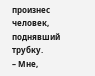произнес человек, поднявший трубку.
– Мне,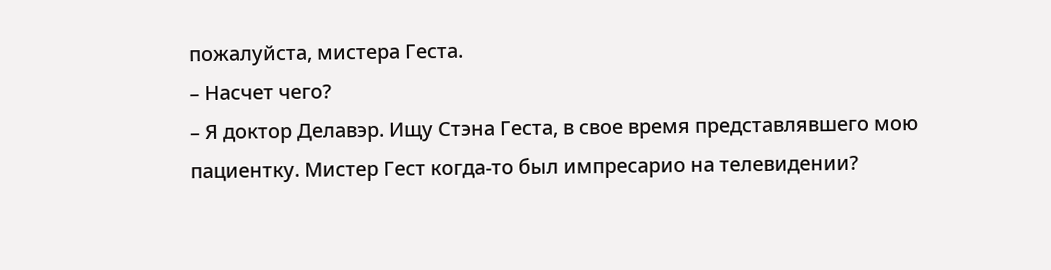пожалуйста, мистера Геста.
– Насчет чего?
– Я доктор Делавэр. Ищу Стэна Геста, в свое время представлявшего мою пациентку. Мистер Гест когда-то был импресарио на телевидении?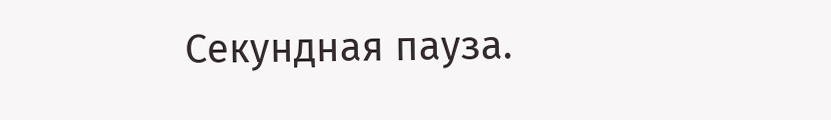Секундная пауза.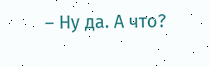– Ну да. А что?